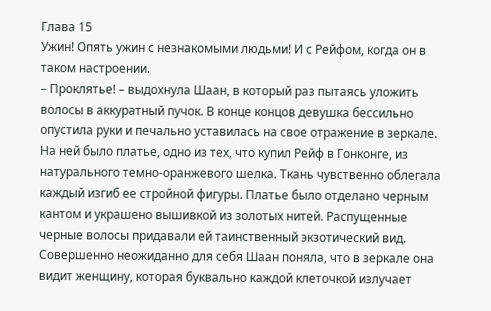Глава 15
Ужин! Опять ужин с незнакомыми людьми! И с Рейфом, когда он в таком настроении.
– Проклятье! – выдохнула Шаан, в который раз пытаясь уложить волосы в аккуратный пучок. В конце концов девушка бессильно опустила руки и печально уставилась на свое отражение в зеркале.
На ней было платье, одно из тех, что купил Рейф в Гонконге, из натурального темно-оранжевого шелка. Ткань чувственно облегала каждый изгиб ее стройной фигуры. Платье было отделано черным кантом и украшено вышивкой из золотых нитей. Распущенные черные волосы придавали ей таинственный экзотический вид.
Совершенно неожиданно для себя Шаан поняла, что в зеркале она видит женщину, которая буквально каждой клеточкой излучает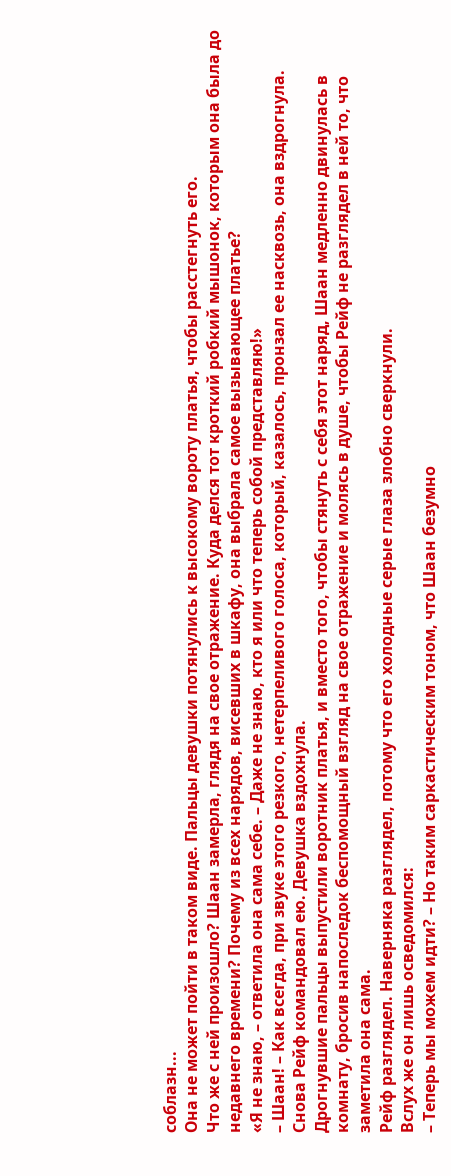соблазн...
Она не может пойти в таком виде. Пальцы девушки потянулись к высокому вороту платья, чтобы расстегнуть его.
Что же с ней произошло? Шаан замерла, глядя на свое отражение. Куда делся тот кроткий робкий мышонок, которым она была до недавнего времени? Почему из всех нарядов, висевших в шкафу, она выбрала самое вызывающее платье?
«Я не знаю, – ответила она сама себе. – Даже не знаю, кто я или что теперь собой представляю!»
– Шаан! – Как всегда, при звуке этого резкого, нетерпеливого голоса, который, казалось, пронзал ее насквозь, она вздрогнула.
Снова Рейф командовал ею. Девушка вздохнула.
Дрогнувшие пальцы выпустили воротник платья, и вместо того, чтобы стянуть с себя этот наряд, Шаан медленно двинулась в комнату, бросив напоследок беспомощный взгляд на свое отражение и молясь в душе, чтобы Рейф не разглядел в ней то, что заметила она сама.
Рейф разглядел. Наверняка разглядел, потому что его холодные серые глаза злобно сверкнули.
Вслух же он лишь осведомился:
– Теперь мы можем идти? – Но таким саркастическим тоном, что Шаан безумно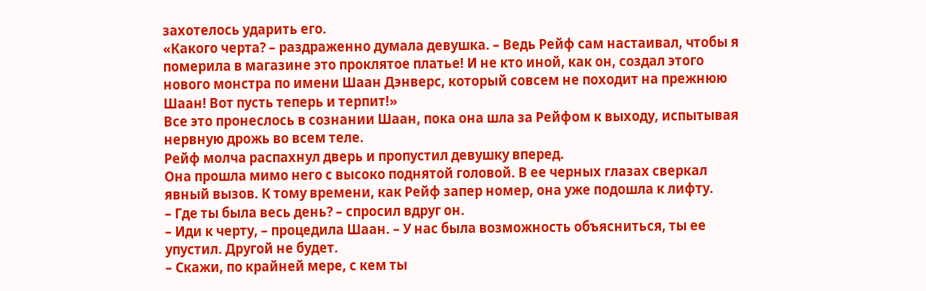захотелось ударить его.
«Какого черта? – раздраженно думала девушка. – Ведь Рейф сам настаивал, чтобы я померила в магазине это проклятое платье! И не кто иной, как он, создал этого нового монстра по имени Шаан Дэнверс, который совсем не походит на прежнюю Шаан! Вот пусть теперь и терпит!»
Все это пронеслось в сознании Шаан, пока она шла за Рейфом к выходу, испытывая нервную дрожь во всем теле.
Рейф молча распахнул дверь и пропустил девушку вперед.
Она прошла мимо него с высоко поднятой головой. В ее черных глазах сверкал явный вызов. К тому времени, как Рейф запер номер, она уже подошла к лифту.
– Где ты была весь день? – спросил вдруг он.
– Иди к черту, – процедила Шаан. – У нас была возможность объясниться, ты ее упустил. Другой не будет.
– Скажи, по крайней мере, с кем ты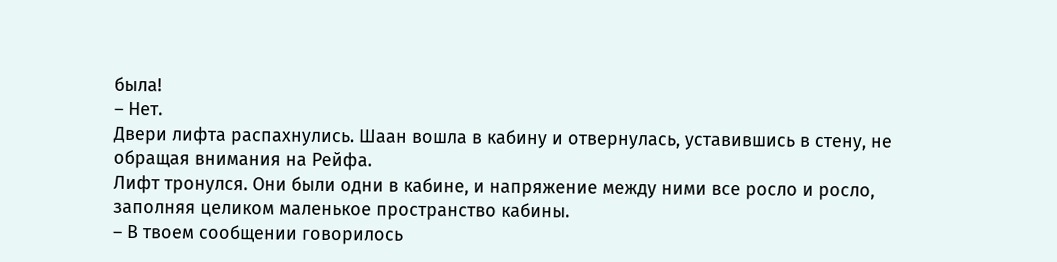была!
– Нет.
Двери лифта распахнулись. Шаан вошла в кабину и отвернулась, уставившись в стену, не обращая внимания на Рейфа.
Лифт тронулся. Они были одни в кабине, и напряжение между ними все росло и росло, заполняя целиком маленькое пространство кабины.
– В твоем сообщении говорилось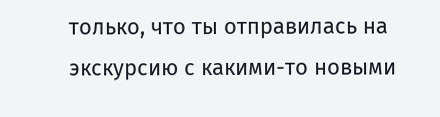только, что ты отправилась на экскурсию с какими-то новыми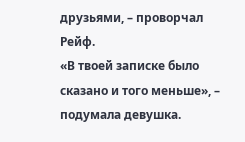друзьями, – проворчал Рейф.
«В твоей записке было сказано и того меньше», – подумала девушка.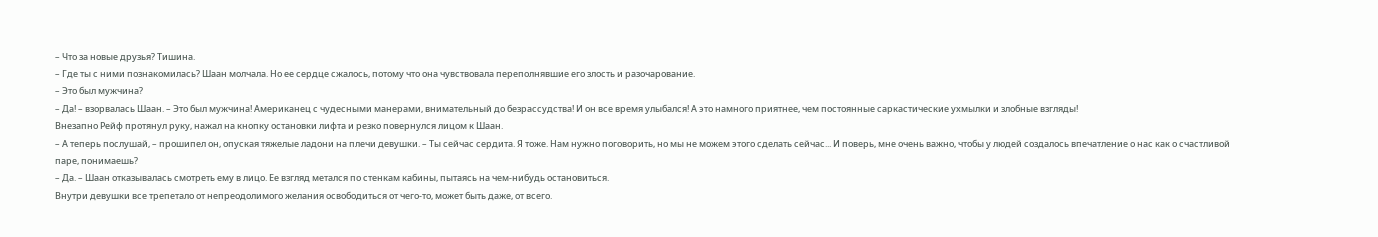– Что за новые друзья? Тишина.
– Где ты с ними познакомилась? Шаан молчала. Но ее сердце сжалось, потому что она чувствовала переполнявшие его злость и разочарование.
– Это был мужчина?
– Да! – взорвалась Шаан. – Это был мужчина! Американец с чудесными манерами, внимательный до безрассудства! И он все время улыбался! А это намного приятнее, чем постоянные саркастические ухмылки и злобные взгляды!
Внезапно Рейф протянул руку, нажал на кнопку остановки лифта и резко повернулся лицом к Шаан.
– А теперь послушай, – прошипел он, опуская тяжелые ладони на плечи девушки. – Ты сейчас сердита. Я тоже. Нам нужно поговорить, но мы не можем этого сделать сейчас... И поверь, мне очень важно, чтобы у людей создалось впечатление о нас как о счастливой паре, понимаешь?
– Да. – Шаан отказывалась смотреть ему в лицо. Ее взгляд метался по стенкам кабины, пытаясь на чем-нибудь остановиться.
Внутри девушки все трепетало от непреодолимого желания освободиться от чего-то, может быть даже, от всего.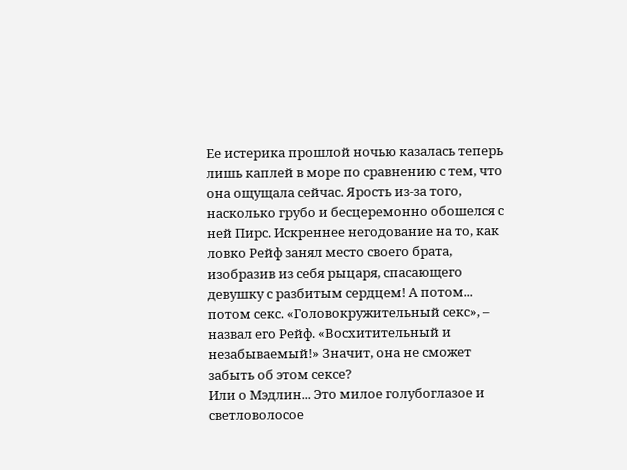Ее истерика прошлой ночью казалась теперь лишь каплей в море по сравнению с тем, что она ощущала сейчас. Ярость из-за того, насколько грубо и бесцеремонно обошелся с ней Пирс. Искреннее негодование на то, как ловко Рейф занял место своего брата, изобразив из себя рыцаря, спасающего девушку с разбитым сердцем! А потом... потом секс. «Головокружительный секс», – назвал его Рейф. «Восхитительный и незабываемый!» Значит, она не сможет забыть об этом сексе?
Или о Мэдлин... Это милое голубоглазое и светловолосое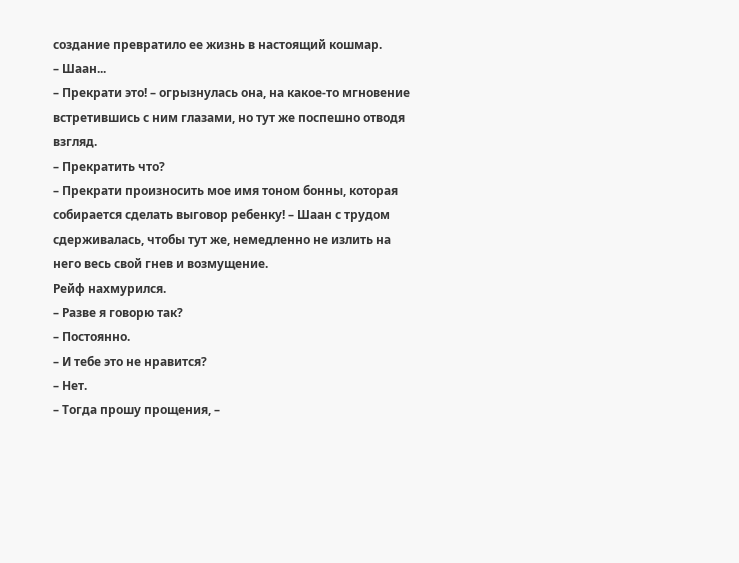создание превратило ее жизнь в настоящий кошмар.
– Шаан...
– Прекрати это! – огрызнулась она, на какое-то мгновение встретившись с ним глазами, но тут же поспешно отводя взгляд.
– Прекратить что?
– Прекрати произносить мое имя тоном бонны, которая собирается сделать выговор ребенку! – Шаан с трудом сдерживалась, чтобы тут же, немедленно не излить на него весь свой гнев и возмущение.
Рейф нахмурился.
– Разве я говорю так?
– Постоянно.
– И тебе это не нравится?
– Нет.
– Тогда прошу прощения, –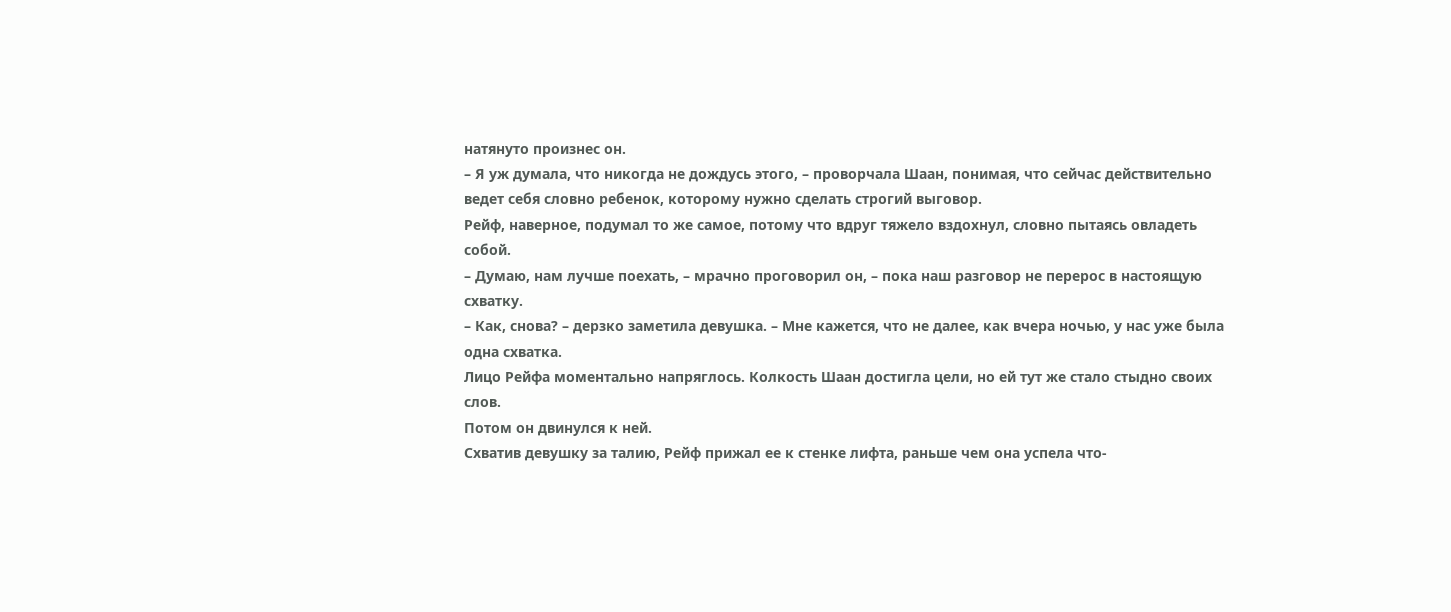натянуто произнес он.
– Я уж думала, что никогда не дождусь этого, – проворчала Шаан, понимая, что сейчас действительно ведет себя словно ребенок, которому нужно сделать строгий выговор.
Рейф, наверное, подумал то же самое, потому что вдруг тяжело вздохнул, словно пытаясь овладеть собой.
– Думаю, нам лучше поехать, – мрачно проговорил он, – пока наш разговор не перерос в настоящую схватку.
– Как, снова? – дерзко заметила девушка. – Мне кажется, что не далее, как вчера ночью, у нас уже была одна схватка.
Лицо Рейфа моментально напряглось. Колкость Шаан достигла цели, но ей тут же стало стыдно своих слов.
Потом он двинулся к ней.
Схватив девушку за талию, Рейф прижал ее к стенке лифта, раньше чем она успела что-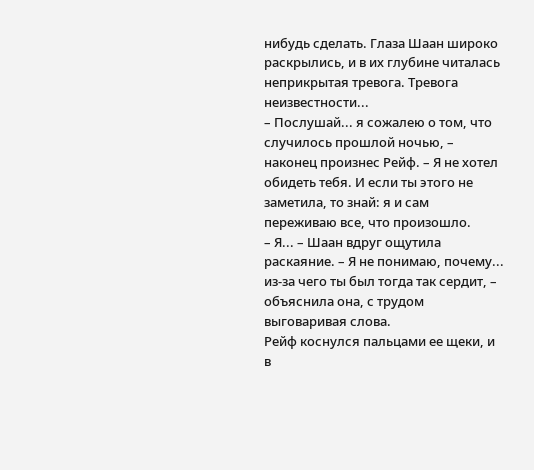нибудь сделать. Глаза Шаан широко раскрылись, и в их глубине читалась неприкрытая тревога. Тревога неизвестности...
– Послушай... я сожалею о том, что случилось прошлой ночью, – наконец произнес Рейф. – Я не хотел обидеть тебя. И если ты этого не заметила, то знай: я и сам переживаю все, что произошло.
– Я... – Шаан вдруг ощутила раскаяние. – Я не понимаю, почему... из-за чего ты был тогда так сердит, – объяснила она, с трудом выговаривая слова.
Рейф коснулся пальцами ее щеки, и в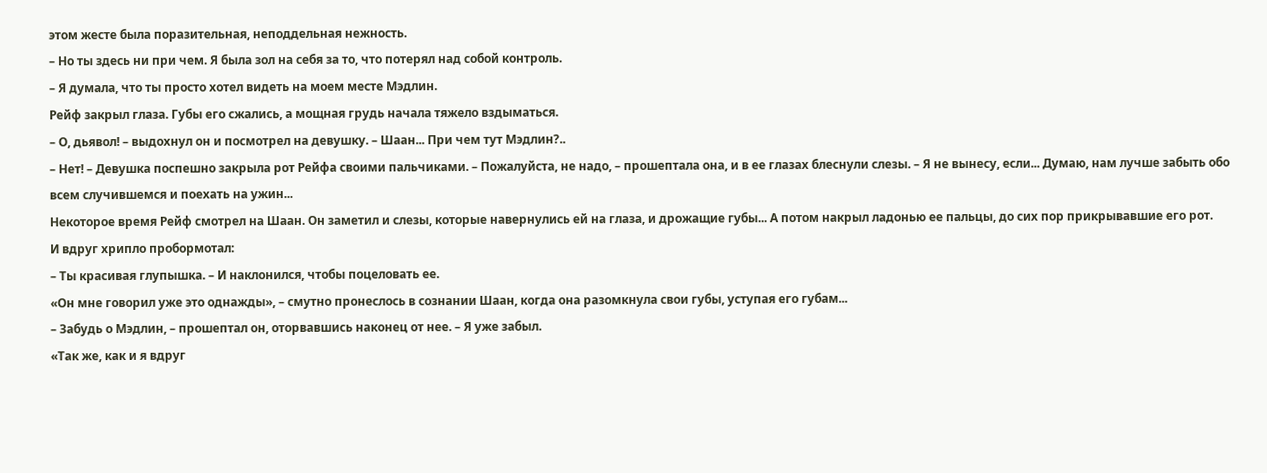этом жесте была поразительная, неподдельная нежность.
– Но ты здесь ни при чем. Я была зол на себя за то, что потерял над собой контроль.
– Я думала, что ты просто хотел видеть на моем месте Мэдлин.
Рейф закрыл глаза. Губы его сжались, а мощная грудь начала тяжело вздыматься.
– О, дьявол! – выдохнул он и посмотрел на девушку. – Шаан... При чем тут Мэдлин?..
– Нет! – Девушка поспешно закрыла рот Рейфа своими пальчиками. – Пожалуйста, не надо, – прошептала она, и в ее глазах блеснули слезы. – Я не вынесу, если... Думаю, нам лучше забыть обо всем случившемся и поехать на ужин...
Некоторое время Рейф смотрел на Шаан. Он заметил и слезы, которые навернулись ей на глаза, и дрожащие губы... А потом накрыл ладонью ее пальцы, до сих пор прикрывавшие его рот.
И вдруг хрипло пробормотал:
– Ты красивая глупышка. – И наклонился, чтобы поцеловать ее.
«Он мне говорил уже это однажды», – смутно пронеслось в сознании Шаан, когда она разомкнула свои губы, уступая его губам...
– Забудь о Мэдлин, – прошептал он, оторвавшись наконец от нее. – Я уже забыл.
«Так же, как и я вдруг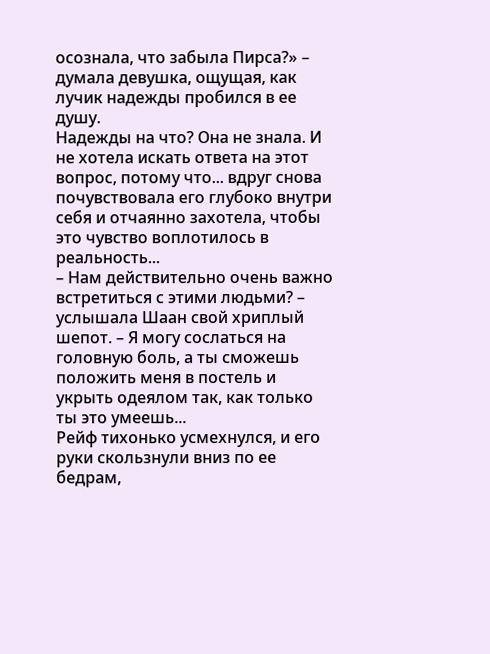осознала, что забыла Пирса?» – думала девушка, ощущая, как лучик надежды пробился в ее душу.
Надежды на что? Она не знала. И не хотела искать ответа на этот вопрос, потому что... вдруг снова почувствовала его глубоко внутри себя и отчаянно захотела, чтобы это чувство воплотилось в реальность...
– Нам действительно очень важно встретиться с этими людьми? – услышала Шаан свой хриплый шепот. – Я могу сослаться на головную боль, а ты сможешь положить меня в постель и укрыть одеялом так, как только ты это умеешь...
Рейф тихонько усмехнулся, и его руки скользнули вниз по ее бедрам,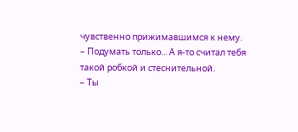чувственно прижимавшимся к нему.
– Подумать только... А я-то считал тебя такой робкой и стеснительной.
– Ты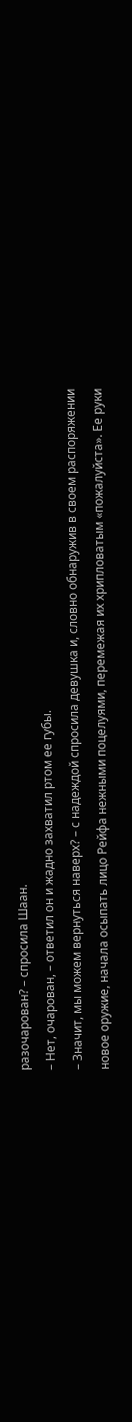разочарован? – спросила Шаан.
– Нет, очарован, – ответил он и жадно захватил ртом ее губы.
– Значит, мы можем вернуться наверх? – с надеждой спросила девушка и, словно обнаружив в своем распоряжении новое оружие, начала осыпать лицо Рейфа нежными поцелуями, перемежая их хрипловатым «пожалуйста». Ее руки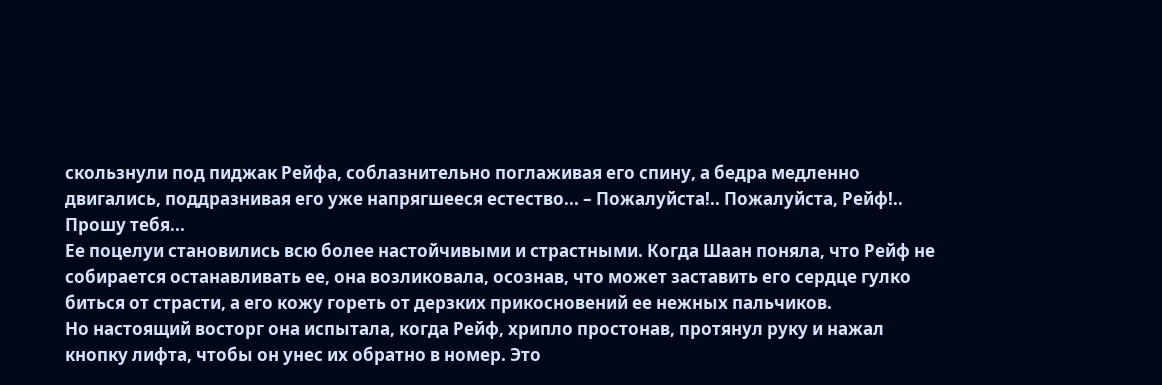скользнули под пиджак Рейфа, соблазнительно поглаживая его спину, а бедра медленно двигались, поддразнивая его уже напрягшееся естество... – Пожалуйста!.. Пожалуйста, Рейф!.. Прошу тебя...
Ее поцелуи становились всю более настойчивыми и страстными. Когда Шаан поняла, что Рейф не собирается останавливать ее, она возликовала, осознав, что может заставить его сердце гулко биться от страсти, а его кожу гореть от дерзких прикосновений ее нежных пальчиков.
Но настоящий восторг она испытала, когда Рейф, хрипло простонав, протянул руку и нажал кнопку лифта, чтобы он унес их обратно в номер. Это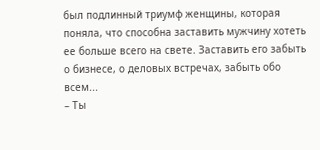был подлинный триумф женщины, которая поняла, что способна заставить мужчину хотеть ее больше всего на свете. Заставить его забыть о бизнесе, о деловых встречах, забыть обо всем...
– Ты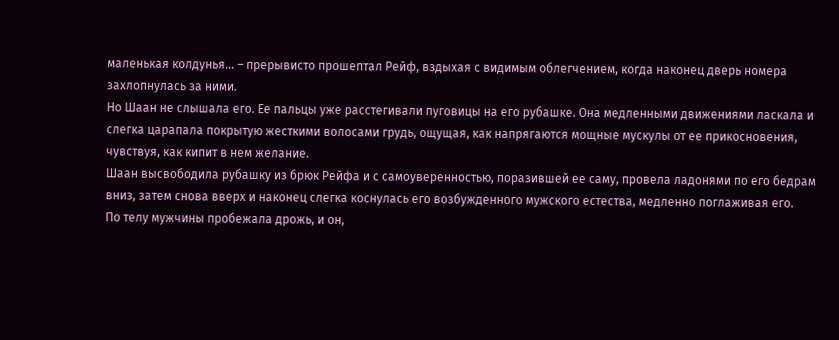маленькая колдунья... – прерывисто прошептал Рейф, вздыхая с видимым облегчением, когда наконец дверь номера захлопнулась за ними.
Но Шаан не слышала его. Ее пальцы уже расстегивали пуговицы на его рубашке. Она медленными движениями ласкала и слегка царапала покрытую жесткими волосами грудь, ощущая, как напрягаются мощные мускулы от ее прикосновения, чувствуя, как кипит в нем желание.
Шаан высвободила рубашку из брюк Рейфа и с самоуверенностью, поразившей ее саму, провела ладонями по его бедрам вниз, затем снова вверх и наконец слегка коснулась его возбужденного мужского естества, медленно поглаживая его.
По телу мужчины пробежала дрожь, и он,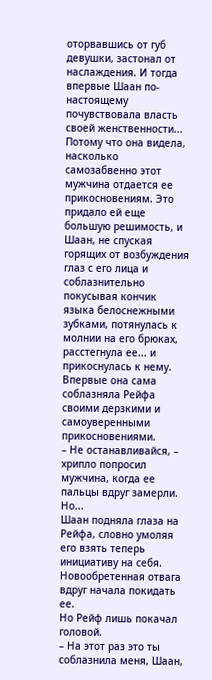оторвавшись от губ девушки, застонал от наслаждения. И тогда впервые Шаан по-настоящему почувствовала власть своей женственности...
Потому что она видела, насколько самозабвенно этот мужчина отдается ее прикосновениям. Это придало ей еще большую решимость, и Шаан, не спуская горящих от возбуждения глаз с его лица и соблазнительно покусывая кончик языка белоснежными зубками, потянулась к молнии на его брюках, расстегнула ее... и прикоснулась к нему.
Впервые она сама соблазняла Рейфа своими дерзкими и самоуверенными прикосновениями.
– Не останавливайся, – хрипло попросил мужчина, когда ее пальцы вдруг замерли.
Но...
Шаан подняла глаза на Рейфа, словно умоляя его взять теперь инициативу на себя. Новообретенная отвага вдруг начала покидать ее.
Но Рейф лишь покачал головой.
– На этот раз это ты соблазнила меня, Шаан,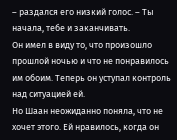– раздался его низкий голос. – Ты начала, тебе и заканчивать.
Он имел в виду то, что произошло прошлой ночью и что не понравилось им обоим. Теперь он уступал контроль над ситуацией ей.
Но Шаан неожиданно поняла, что не хочет этого. Ей нравилось, когда он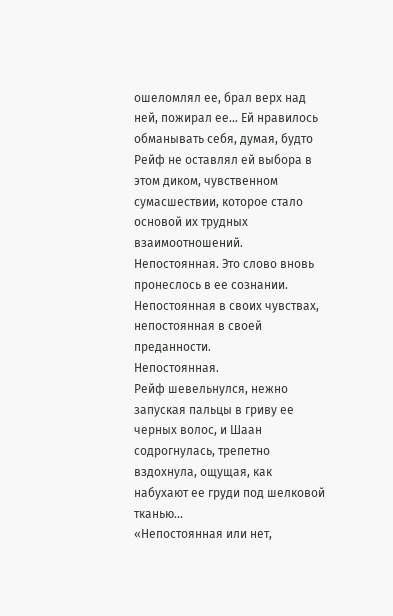ошеломлял ее, брал верх над ней, пожирал ее... Ей нравилось обманывать себя, думая, будто Рейф не оставлял ей выбора в этом диком, чувственном сумасшествии, которое стало основой их трудных взаимоотношений.
Непостоянная. Это слово вновь пронеслось в ее сознании. Непостоянная в своих чувствах, непостоянная в своей преданности.
Непостоянная.
Рейф шевельнулся, нежно запуская пальцы в гриву ее черных волос, и Шаан содрогнулась, трепетно вздохнула, ощущая, как набухают ее груди под шелковой тканью...
«Непостоянная или нет,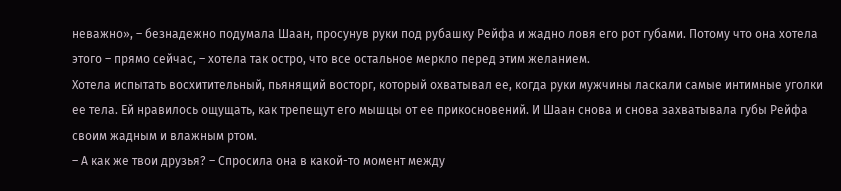неважно», – безнадежно подумала Шаан, просунув руки под рубашку Рейфа и жадно ловя его рот губами. Потому что она хотела этого – прямо сейчас, – хотела так остро, что все остальное меркло перед этим желанием.
Хотела испытать восхитительный, пьянящий восторг, который охватывал ее, когда руки мужчины ласкали самые интимные уголки ее тела. Ей нравилось ощущать, как трепещут его мышцы от ее прикосновений. И Шаан снова и снова захватывала губы Рейфа своим жадным и влажным ртом.
– А как же твои друзья? – Спросила она в какой-то момент между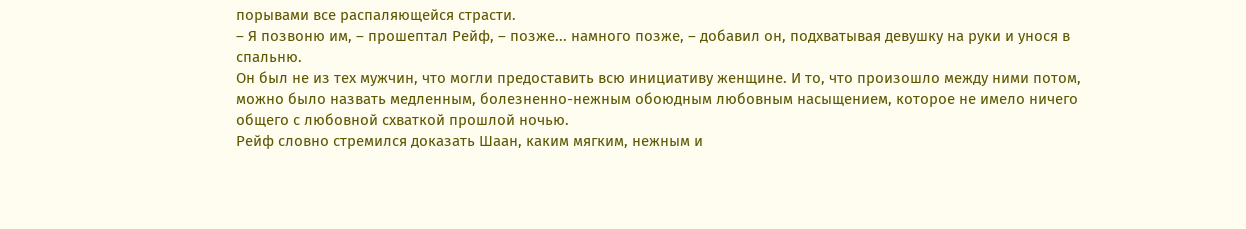порывами все распаляющейся страсти.
– Я позвоню им, – прошептал Рейф, – позже... намного позже, – добавил он, подхватывая девушку на руки и унося в спальню.
Он был не из тех мужчин, что могли предоставить всю инициативу женщине. И то, что произошло между ними потом, можно было назвать медленным, болезненно-нежным обоюдным любовным насыщением, которое не имело ничего общего с любовной схваткой прошлой ночью.
Рейф словно стремился доказать Шаан, каким мягким, нежным и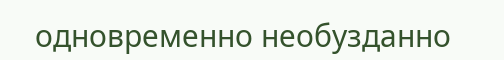одновременно необузданно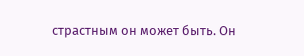страстным он может быть. Он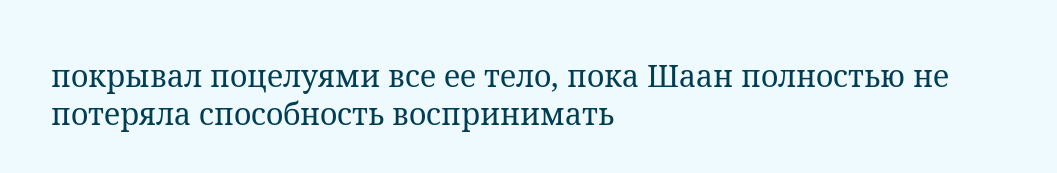покрывал поцелуями все ее тело, пока Шаан полностью не потеряла способность воспринимать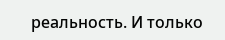реальность. И только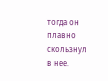тогда он плавно скользнул в нее.